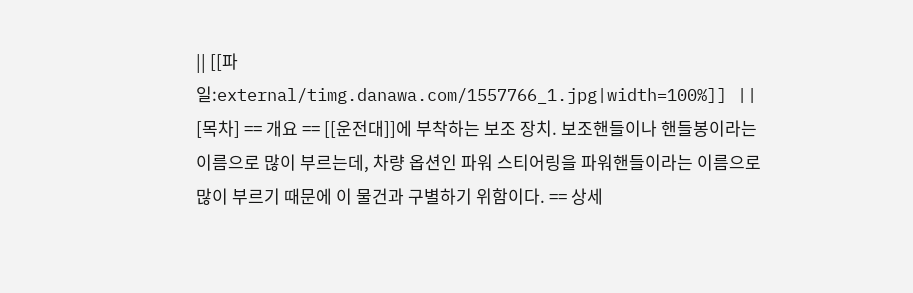|| [[파일:external/timg.danawa.com/1557766_1.jpg|width=100%]] || [목차] == 개요 == [[운전대]]에 부착하는 보조 장치. 보조핸들이나 핸들봉이라는 이름으로 많이 부르는데, 차량 옵션인 파워 스티어링을 파워핸들이라는 이름으로 많이 부르기 때문에 이 물건과 구별하기 위함이다. == 상세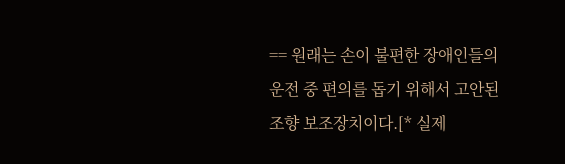== 원래는 손이 불편한 장애인들의 운전 중 편의를 돕기 위해서 고안된 조향 보조장치이다.[* 실제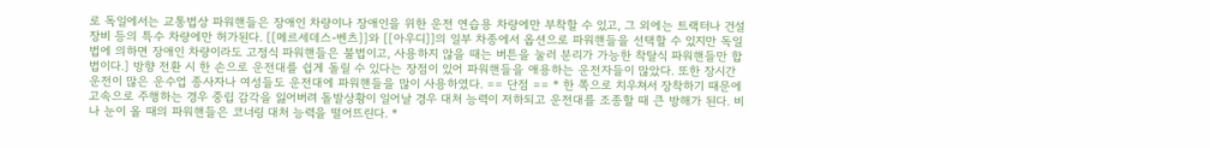로 독일에서는 교통법상 파워핸들은 장애인 차량이나 장애인을 위한 운전 연습용 차량에만 부착할 수 있고, 그 외에는 트랙터나 건설장비 등의 특수 차량에만 허가된다. [[메르세데스-벤츠]]와 [[아우디]]의 일부 차종에서 옵션으로 파워핸들을 선택할 수 있지만 독일 법에 의하면 장애인 차량이라도 고정식 파워핸들은 불법이고, 사용하지 않을 때는 버튼을 눌러 분리가 가능한 착탈식 파워핸들만 합법이다.] 방향 전환 시 한 손으로 운전대를 쉽게 돌릴 수 있다는 장점이 있어 파워핸들을 애용하는 운전자들이 많았다. 또한 장시간 운전이 많은 운수업 종사자나 여성들도 운전대에 파워핸들을 많이 사용하였다. == 단점 == * 한 쪽으로 치우쳐서 장착하기 때문에 고속으로 주행하는 경우 중립 감각을 잃어버려 돌발상황이 일어날 경우 대처 능력이 저하되고 운전대를 조종할 때 큰 방해가 된다. 비나 눈이 올 때의 파워핸들은 코너링 대처 능력을 떨어뜨린다. *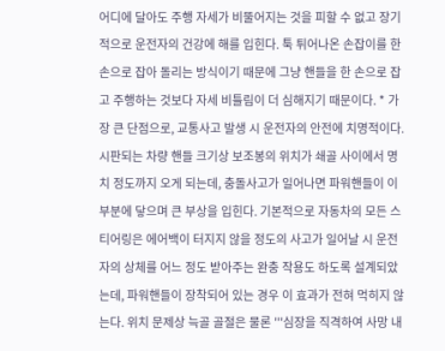어디에 달아도 주행 자세가 비뚤어지는 것을 피할 수 없고 장기적으로 운전자의 건강에 해를 입힌다. 툭 튀어나온 손잡이를 한 손으로 잡아 돌리는 방식이기 때문에 그냥 핸들을 한 손으로 잡고 주행하는 것보다 자세 비틀림이 더 심해지기 때문이다. * 가장 큰 단점으로, 교통사고 발생 시 운전자의 안전에 치명적이다. 시판되는 차량 핸들 크기상 보조봉의 위치가 쇄골 사이에서 명치 정도까지 오게 되는데, 충돌사고가 일어나면 파워핸들이 이 부분에 닿으며 큰 부상을 입힌다. 기본적으로 자동차의 모든 스티어링은 에어백이 터지지 않을 정도의 사고가 일어날 시 운전자의 상체를 어느 정도 받아주는 완충 작용도 하도록 설계되았는데, 파워핸들이 장착되어 있는 경우 이 효과가 전혀 먹히지 않는다. 위치 문제상 늑골 골절은 물론 '''심장을 직격하여 사망 내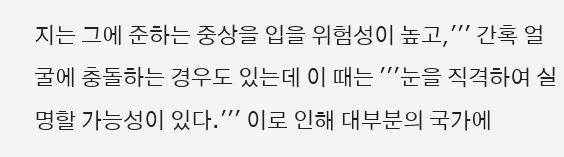지는 그에 준하는 중상을 입을 위험성이 높고,''' 간혹 얼굴에 충돌하는 경우도 있는데 이 때는 '''눈을 직격하여 실명할 가능성이 있다.''' 이로 인해 대부분의 국가에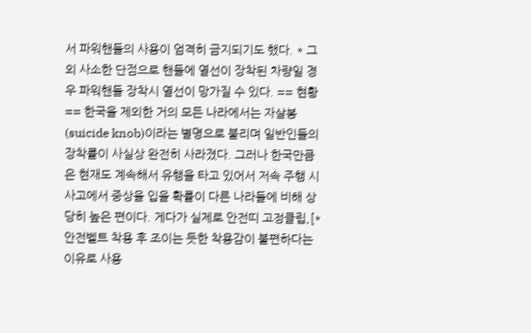서 파워핸들의 사용이 엄격히 금지되기도 했다. * 그 외 사소한 단점으로 핸들에 열선이 장착된 차량일 경우 파워핸들 장착시 열선이 망가질 수 있다. == 현황 == 한국을 제외한 거의 모든 나라에서는 자살봉(suicide knob)이라는 별명으로 불리며 일반인들의 장착률이 사실상 완전히 사라졌다. 그러나 한국만큼은 현재도 계속해서 유행을 타고 있어서 저속 주행 시 사고에서 중상을 입을 확률이 다른 나라들에 비해 상당히 높은 편이다. 게다가 실제로 안전띠 고정클립,[* 안전벨트 착용 후 조이는 듯한 착용감이 불편하다는 이유로 사용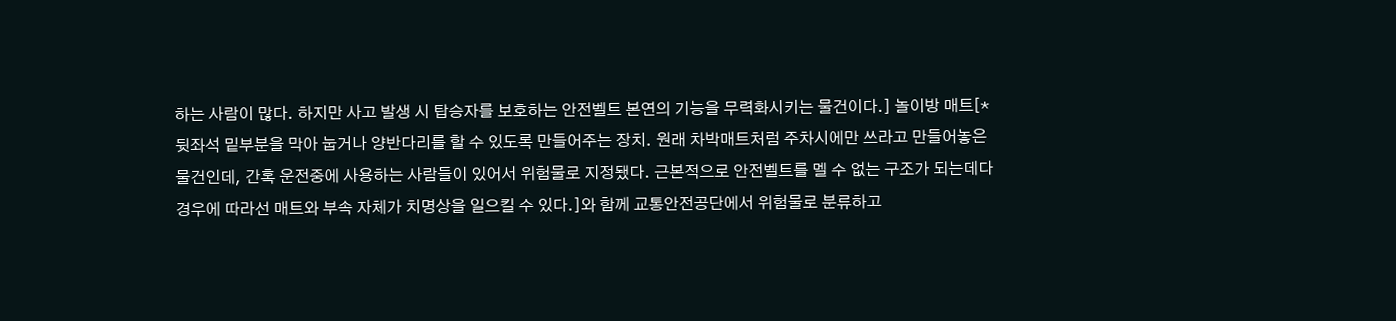하는 사람이 많다. 하지만 사고 발생 시 탑승자를 보호하는 안전벨트 본연의 기능을 무력화시키는 물건이다.] 놀이방 매트[* 뒷좌석 밑부분을 막아 눕거나 양반다리를 할 수 있도록 만들어주는 장치. 원래 차박매트처럼 주차시에만 쓰라고 만들어놓은 물건인데, 간혹 운전중에 사용하는 사람들이 있어서 위험물로 지정됐다. 근본적으로 안전벨트를 멜 수 없는 구조가 되는데다 경우에 따라선 매트와 부속 자체가 치명상을 일으킬 수 있다.]와 함께 교통안전공단에서 위험물로 분류하고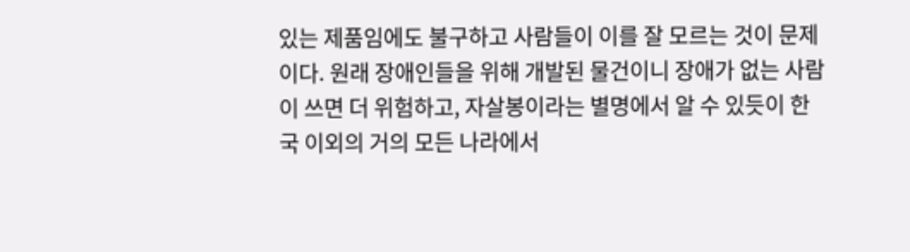있는 제품임에도 불구하고 사람들이 이를 잘 모르는 것이 문제이다. 원래 장애인들을 위해 개발된 물건이니 장애가 없는 사람이 쓰면 더 위험하고, 자살봉이라는 별명에서 알 수 있듯이 한국 이외의 거의 모든 나라에서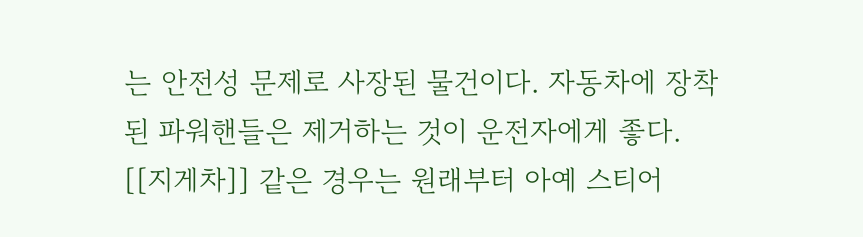는 안전성 문제로 사장된 물건이다. 자동차에 장착된 파워핸들은 제거하는 것이 운전자에게 좋다. [[지게차]] 같은 경우는 원래부터 아예 스티어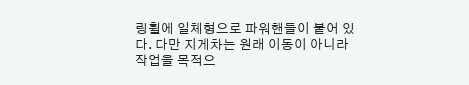링휠에 일체형으로 파워핸들이 붙어 있다. 다만 지게차는 원래 이동이 아니라 작업을 목적으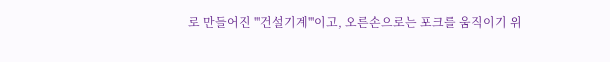로 만들어진 '''건설기계'''이고, 오른손으로는 포크를 움직이기 위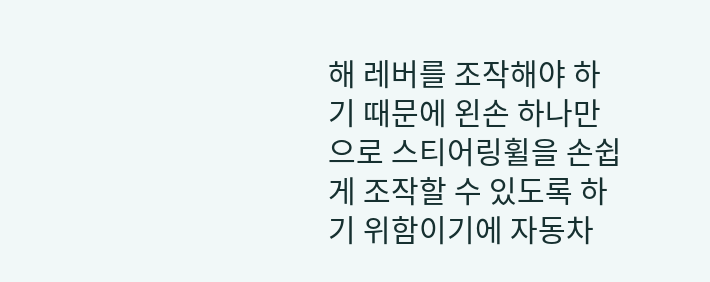해 레버를 조작해야 하기 때문에 왼손 하나만으로 스티어링휠을 손쉽게 조작할 수 있도록 하기 위함이기에 자동차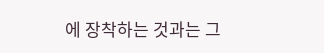에 장착하는 것과는 그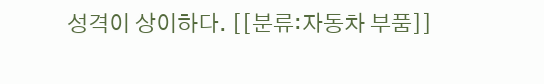성격이 상이하다. [[분류:자동차 부품]]